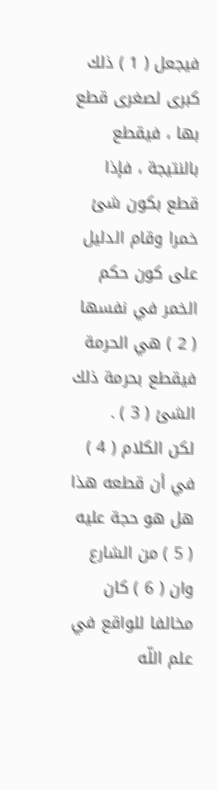فيجعل ( 1 ) ذلك كبرى لصغرى قطع بها ، فيقطع بالنتيجة ، فإذا قطع بكون شئ خمرا وقام الدليل على كون حكم الخمر في نفسها ( 2 ) هي الحرمة فيقطع بحرمة ذلك الشئ ( 3 ) .
لكن الكلام ( 4 ) في أن قطعه هذا هل هو حجة عليه ( 5 ) من الشارع وان ( 6 ) كان مخالفا للواقع في علم اللّه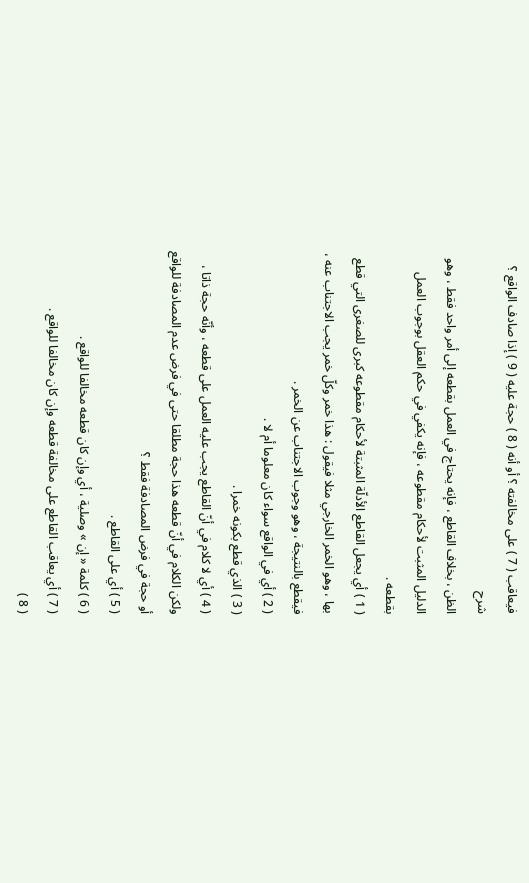فيعاقب ( 7 ) على مخالفته ؟ أو أنه ( 8 ) حجة عليه ( 9 ) إذا صادف الواقع ؟
شرح
الظن ، بخلاف القاطع ، فإنه يحتاج في العمل بقطعه إلى أمر واحد فقط ، وهو الدليل المثبت لأحكام مقطوعه ، فإنه يكفي في حكم العقل بوجوب العمل بقطعه .
( 1 ) أي يجعل القاطع الأدلّة المثبتة لأحكام مقطوعه كبرى للصغرى التي قطع بها ، وهو الخمر الخارجي مثلا فيقول : هذا خمر وكلّ خمر يجب الاجتناب عنه ، فيقطع بالنتيجة ، وهو وجوب الاجتناب عن الخمر .
( 2 ) أي في الواقع سواء كان معلوما أم لا .
( 3 ) الذي قطع بكونه خمرا .
( 4 ) أي لا كلام في أنّ القاطع يجب عليه العمل على قطعه ، وأنّه حجة ذاتا ، ولكن الكلام في أنّ قطعه هذا حجة مطلقا حتى في فرض عدم المصادفة للواقع أو حجة في فرض المصادفة فقط ؟
( 5 ) أي على القاطع .
( 6 ) كلمة « إن » وصلية ، أي وإن كان قطعه مخالفا للواقع .
( 7 ) أي يعاقب القاطع على مخالفة قطعه وإن كان مخالفا للواقع .
( 8 )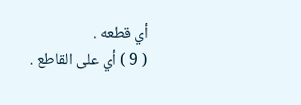أي قطعه .
( 9 ) أي على القاطع .